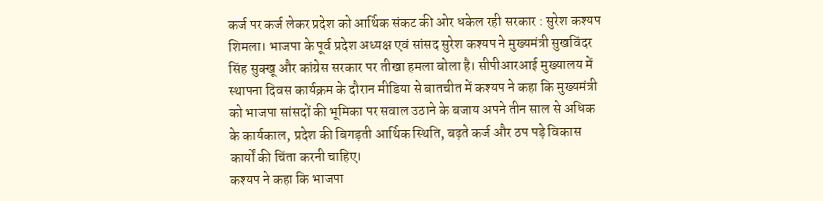कर्ज पर कर्ज लेकर प्रदेश को आर्थिक संकट की ओर धकेल रही सरकार : सुरेश कश्यप
शिमला। भाजपा के पूर्व प्रदेश अध्यक्ष एवं सांसद सुरेश कश्यप ने मुख्यमंत्री सुखविंदर सिंह सुक्खू और कांग्रेस सरकार पर तीखा हमला बोला है। सीपीआरआई मुख्यालय में स्थापना दिवस कार्यक्रम के दौरान मीडिया से बातचीत में कश्यप ने कहा कि मुख्यमंत्री को भाजपा सांसदों की भूमिका पर सवाल उठाने के बजाय अपने तीन साल से अधिक के कार्यकाल, प्रदेश की बिगड़ती आर्थिक स्थिति, बढ़ते कर्ज और ठप पड़े विकास कार्यों की चिंता करनी चाहिए।
कश्यप ने कहा कि भाजपा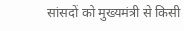सांसदों को मुख्यमंत्री से किसी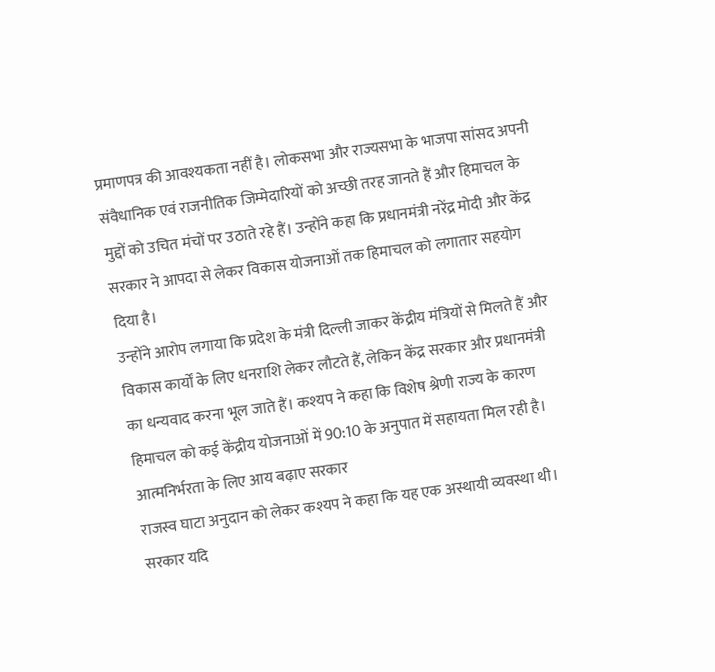प्रमाणपत्र की आवश्यकता नहीं है। लोकसभा और राज्यसभा के भाजपा सांसद अपनी संवैधानिक एवं राजनीतिक जिम्मेदारियों को अच्छी तरह जानते हैं और हिमाचल के मुद्दों को उचित मंचों पर उठाते रहे हैं। उन्होंने कहा कि प्रधानमंत्री नरेंद्र मोदी और केंद्र सरकार ने आपदा से लेकर विकास योजनाओं तक हिमाचल को लगातार सहयोग दिया है।
उन्होंने आरोप लगाया कि प्रदेश के मंत्री दिल्ली जाकर केंद्रीय मंत्रियों से मिलते हैं और विकास कार्यों के लिए धनराशि लेकर लौटते हैं, लेकिन केंद्र सरकार और प्रधानमंत्री का धन्यवाद करना भूल जाते हैं। कश्यप ने कहा कि विशेष श्रेणी राज्य के कारण हिमाचल को कई केंद्रीय योजनाओं में 90:10 के अनुपात में सहायता मिल रही है।
आत्मनिर्भरता के लिए आय बढ़ाए सरकार
राजस्व घाटा अनुदान को लेकर कश्यप ने कहा कि यह एक अस्थायी व्यवस्था थी। सरकार यदि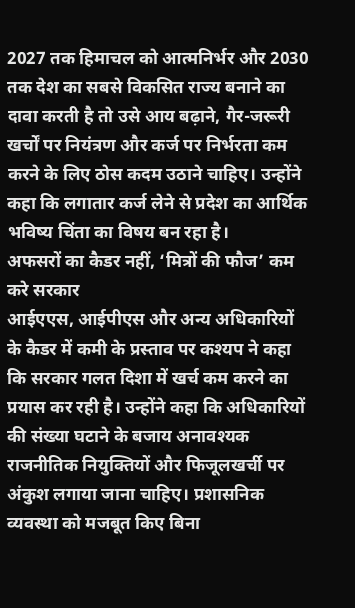2027 तक हिमाचल को आत्मनिर्भर और 2030 तक देश का सबसे विकसित राज्य बनाने का दावा करती है तो उसे आय बढ़ाने, गैर-जरूरी खर्चों पर नियंत्रण और कर्ज पर निर्भरता कम करने के लिए ठोस कदम उठाने चाहिए। उन्होंने कहा कि लगातार कर्ज लेने से प्रदेश का आर्थिक भविष्य चिंता का विषय बन रहा है।
अफसरों का कैडर नहीं, ‘मित्रों की फौज’ कम करे सरकार
आईएएस, आईपीएस और अन्य अधिकारियों के कैडर में कमी के प्रस्ताव पर कश्यप ने कहा कि सरकार गलत दिशा में खर्च कम करने का प्रयास कर रही है। उन्होंने कहा कि अधिकारियों की संख्या घटाने के बजाय अनावश्यक राजनीतिक नियुक्तियों और फिजूलखर्ची पर अंकुश लगाया जाना चाहिए। प्रशासनिक व्यवस्था को मजबूत किए बिना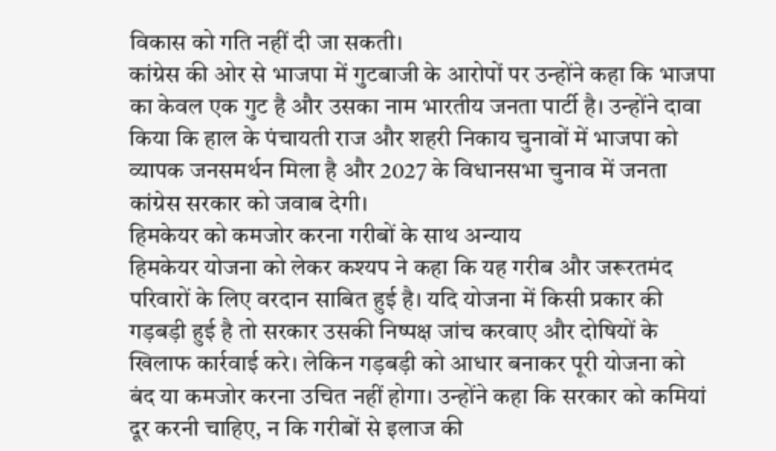विकास को गति नहीं दी जा सकती।
कांग्रेस की ओर से भाजपा में गुटबाजी के आरोपों पर उन्होंने कहा कि भाजपा का केवल एक गुट है और उसका नाम भारतीय जनता पार्टी है। उन्होंने दावा किया कि हाल के पंचायती राज और शहरी निकाय चुनावों में भाजपा को व्यापक जनसमर्थन मिला है और 2027 के विधानसभा चुनाव में जनता कांग्रेस सरकार को जवाब देगी।
हिमकेयर को कमजोर करना गरीबों के साथ अन्याय
हिमकेयर योजना को लेकर कश्यप ने कहा कि यह गरीब और जरूरतमंद परिवारों के लिए वरदान साबित हुई है। यदि योजना में किसी प्रकार की गड़बड़ी हुई है तो सरकार उसकी निष्पक्ष जांच करवाए और दोषियों के खिलाफ कार्रवाई करे। लेकिन गड़बड़ी को आधार बनाकर पूरी योजना को बंद या कमजोर करना उचित नहीं होगा। उन्होंने कहा कि सरकार को कमियां दूर करनी चाहिए, न कि गरीबों से इलाज की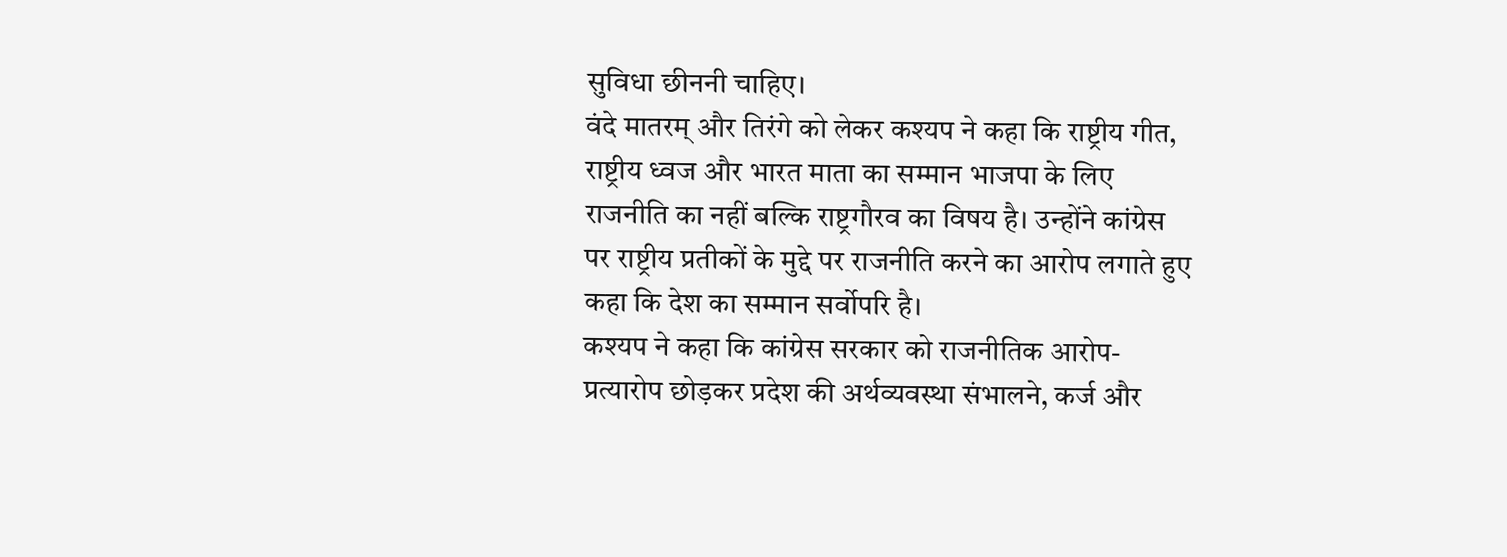सुविधा छीननी चाहिए।
वंदे मातरम् और तिरंगे को लेकर कश्यप ने कहा कि राष्ट्रीय गीत, राष्ट्रीय ध्वज और भारत माता का सम्मान भाजपा के लिए राजनीति का नहीं बल्कि राष्ट्रगौरव का विषय है। उन्होंने कांग्रेस पर राष्ट्रीय प्रतीकों के मुद्दे पर राजनीति करने का आरोप लगाते हुए कहा कि देश का सम्मान सर्वोपरि है।
कश्यप ने कहा कि कांग्रेस सरकार को राजनीतिक आरोप-प्रत्यारोप छोड़कर प्रदेश की अर्थव्यवस्था संभालने, कर्ज और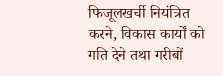फिजूलखर्ची नियंत्रित करने, विकास कार्यों को गति देने तथा गरीबों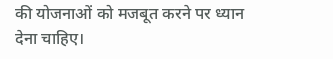की योजनाओं को मजबूत करने पर ध्यान देना चाहिए।